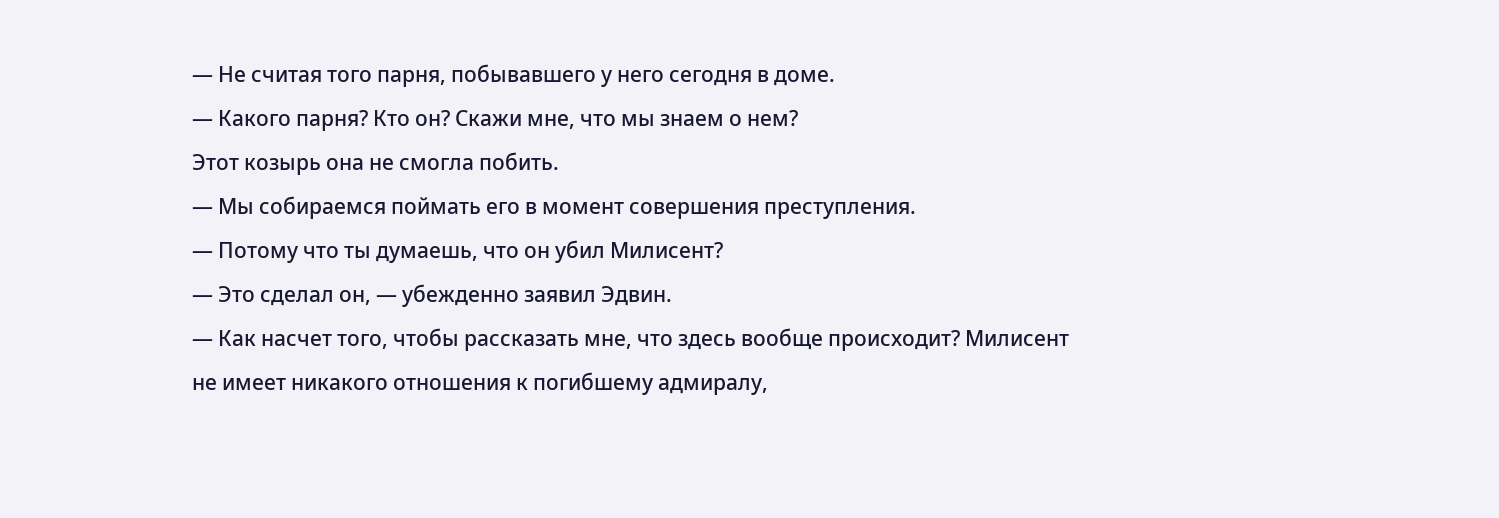— Не считая того парня, побывавшего у него сегодня в доме.
— Какого парня? Кто он? Скажи мне, что мы знаем о нем?
Этот козырь она не смогла побить.
— Мы собираемся поймать его в момент совершения преступления.
— Потому что ты думаешь, что он убил Милисент?
— Это сделал он, — убежденно заявил Эдвин.
— Как насчет того, чтобы рассказать мне, что здесь вообще происходит? Милисент не имеет никакого отношения к погибшему адмиралу,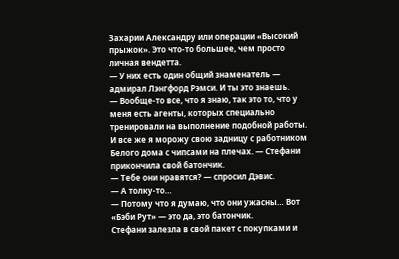Захарии Александру или операции «Высокий прыжок». Это что-то большее, чем просто личная вендетта.
— У них есть один общий знаменатель — адмирал Лэнгфорд Рэмси. И ты это знаешь.
— Вообще-то все, что я знаю, так это то, что у меня есть агенты, которых специально тренировали на выполнение подобной работы. И все же я морожу свою задницу с работником Белого дома с чипсами на плечах. — Стефани прикончила свой батончик.
— Тебе они нравятся? — спросил Дэвис.
— А толку-то…
— Потому что я думаю, что они ужасны… Вот «Бэби Рут» — это да, это батончик.
Стефани залезла в свой пакет с покупками и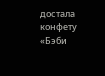достала конфету «Бэби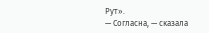Рут».
— Согласна, — сказала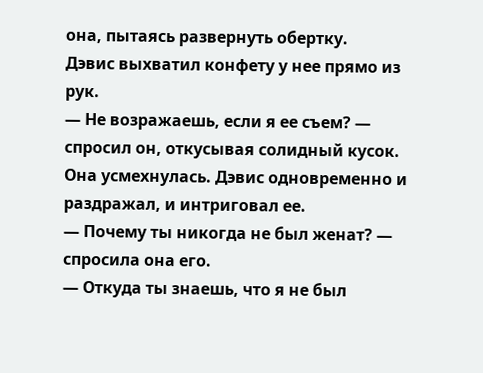она, пытаясь развернуть обертку.
Дэвис выхватил конфету у нее прямо из рук.
— Не возражаешь, если я ее съем? — спросил он, откусывая солидный кусок.
Она усмехнулась. Дэвис одновременно и раздражал, и интриговал ее.
— Почему ты никогда не был женат? — спросила она его.
— Откуда ты знаешь, что я не был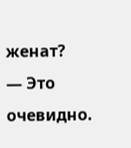женат?
— Это очевидно.